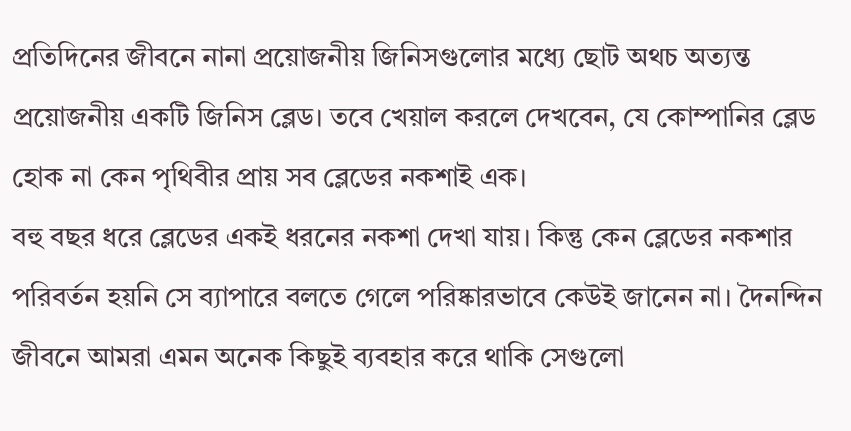প্রতিদিনের জীবনে নানা প্রয়োজনীয় জিনিসগুলোর মধ্যে ছোট অথচ অত্যন্ত প্রয়োজনীয় একটি জিনিস ব্লেড। তবে খেয়াল করলে দেখবেন, যে কোম্পানির ব্লেড হোক না কেন পৃথিবীর প্রায় সব ব্লেডের নকশাই এক।
বহু বছর ধরে ব্লেডের একই ধরনের নকশা দেখা যায়। কিন্তু কেন ব্লেডের নকশার পরিবর্তন হয়নি সে ব্যাপারে বলতে গেলে পরিষ্কারভাবে কেউই জানেন না। দৈনন্দিন জীবনে আমরা এমন অনেক কিছুই ব্যবহার করে থাকি সেগুলো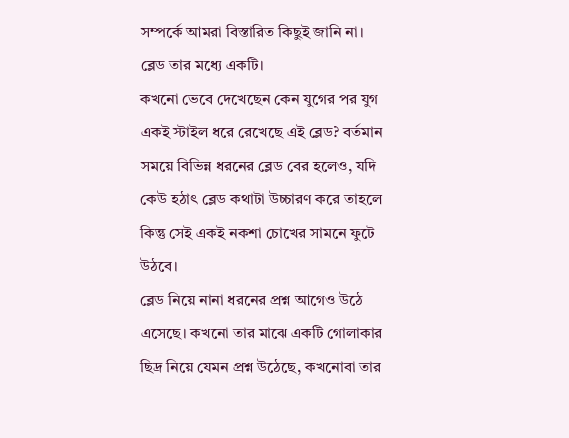সম্পর্কে আমরা বিস্তারিত কিছুই জানি না। ব্লেড তার মধ্যে একটি।
কখনো ভেবে দেখেছেন কেন যুগের পর যুগ একই স্টাইল ধরে রেখেছে এই ব্লেড? বর্তমান সময়ে বিভিন্ন ধরনের ব্লেড বের হলেও, যদি কেউ হঠাৎ ব্লেড কথাটা উচ্চারণ করে তাহলে কিন্তু সেই একই নকশা চোখের সামনে ফুটে উঠবে।
ব্লেড নিয়ে নানা ধরনের প্রশ্ন আগেও উঠে এসেছে। কখনো তার মাঝে একটি গোলাকার ছিদ্র নিয়ে যেমন প্রশ্ন উঠেছে, কখনোবা তার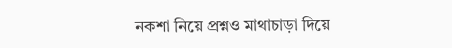নকশা নিয়ে প্রশ্নও মাথাচাড়া দিয়ে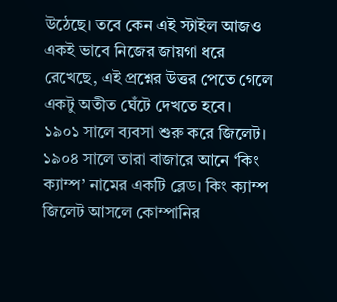উঠেছে। তবে কেন এই স্টাইল আজও একই ভাবে নিজের জায়গা ধরে রেখেছে, এই প্রশ্নের উত্তর পেতে গেলে একটু অতীত ঘেঁটে দেখতে হবে।
১৯০১ সালে ব্যবসা শুরু করে জিলেট। ১৯০৪ সালে তারা বাজারে আনে ‘কিং ক্যাম্প’ নামের একটি ব্লেড। কিং ক্যাম্প জিলেট আসলে কোম্পানির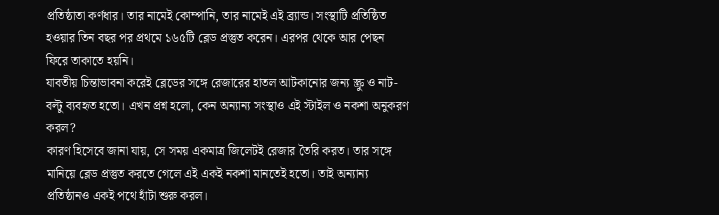প্রতিষ্ঠাতা কর্ণধার। তার নামেই কোম্পানি, তার নামেই এই ব্র্যান্ড। সংস্থাটি প্রতিষ্ঠিত হওয়ার তিন বছর পর প্রথমে ১৬৫টি ব্লেড প্রস্তুত করেন। এরপর থেকে আর পেছন ফিরে তাকাতে হয়নি।
যাবতীয় চিন্তাভাবনা করেই ব্লেডের সঙ্গে রেজারের হাতল আটকানোর জন্য স্ক্রু ও নাট-বল্টু ব্যবহৃত হতো। এখন প্রশ্ন হলো, কেন অন্যান্য সংস্থাও এই স্টাইল ও নকশা অনুকরণ করল?
কারণ হিসেবে জানা যায়, সে সময় একমাত্র জিলেটই রেজার তৈরি করত। তার সঙ্গে মানিয়ে ব্লেড প্রস্তুত করতে গেলে এই একই নকশা মানতেই হতো। তাই অন্যান্য প্রতিষ্ঠানও একই পথে হাঁটা শুরু করল।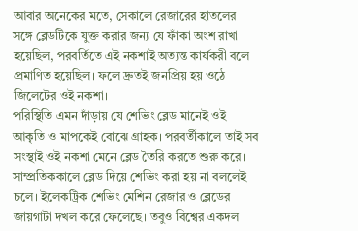আবার অনেকের মতে, সেকালে রেজারের হাতলের সঙ্গে ব্লেডটিকে যুক্ত করার জন্য যে ফাঁকা অংশ রাখা হয়েছিল, পরবর্তিতে এই নকশাই অত্যন্ত কার্যকরী বলে প্রমাণিত হয়েছিল। ফলে দ্রুতই জনপ্রিয় হয় ওঠে জিলেটের ওই নকশা।
পরিস্থিতি এমন দাঁড়ায় যে শেভিং ব্লেড মানেই ওই আকৃতি ও মাপকেই বোঝে গ্রাহক। পরবর্তীকালে তাই সব সংস্থাই ওই নকশা মেনে ব্লেড তৈরি করতে শুরু করে।
সাম্প্রতিককালে ব্লেড দিয়ে শেভিং করা হয় না বললেই চলে। ইলেকট্রিক শেভিং মেশিন রেজার ও ব্লেডের জায়গাটা দখল করে ফেলেছে। তবুও বিশ্বের একদল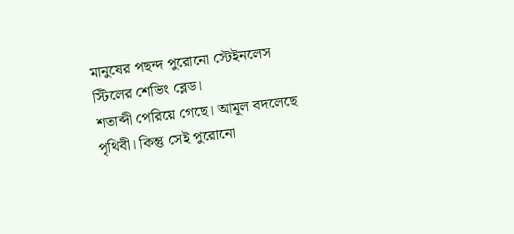মানুষের পছন্দ পুরোনো স্টেইনলেস স্টিলের শেভিং ব্লেড।
শতাব্দী পেরিয়ে গেছে। আমূল বদলেছে পৃথিবী। কিন্তু সেই পুরোনো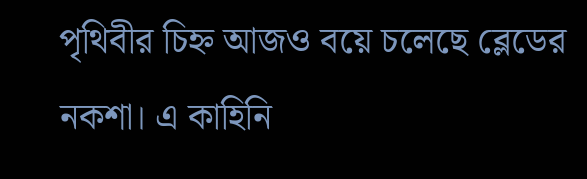পৃথিবীর চিহ্ন আজও বয়ে চলেছে ব্লেডের নকশা। এ কাহিনি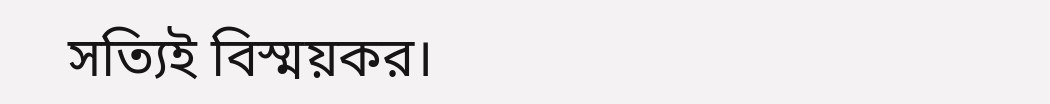সত্যিই বিস্ময়কর।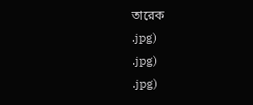তারেক
.jpg)
.jpg)
.jpg)